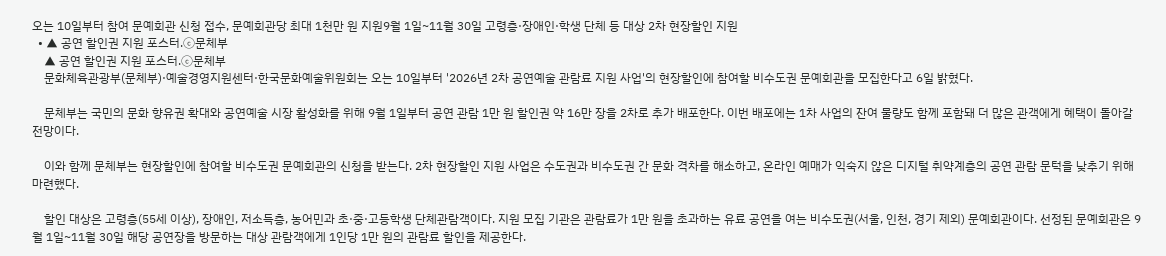오는 10일부터 참여 문예회관 신청 접수, 문예회관당 최대 1천만 원 지원9월 1일~11월 30일 고령층·장애인·학생 단체 등 대상 2차 현장할인 지원
  • ▲ 공연 할인권 지원 포스터.ⓒ문체부
    ▲ 공연 할인권 지원 포스터.ⓒ문체부
    문화체육관광부(문체부)·예술경영지원센터·한국문화예술위원회는 오는 10일부터 '2026년 2차 공연예술 관람료 지원 사업'의 현장할인에 참여할 비수도권 문예회관을 모집한다고 6일 밝혔다.

    문체부는 국민의 문화 향유권 확대와 공연예술 시장 활성화를 위해 9월 1일부터 공연 관람 1만 원 할인권 약 16만 장을 2차로 추가 배포한다. 이번 배포에는 1차 사업의 잔여 물량도 함께 포함돼 더 많은 관객에게 혜택이 돌아갈 전망이다.

    이와 함께 문체부는 현장할인에 참여할 비수도권 문예회관의 신청을 받는다. 2차 현장할인 지원 사업은 수도권과 비수도권 간 문화 격차를 해소하고, 온라인 예매가 익숙지 않은 디지털 취약계층의 공연 관람 문턱을 낮추기 위해 마련했다.

    할인 대상은 고령층(55세 이상), 장애인, 저소득층, 농어민과 초·중·고등학생 단체관람객이다. 지원 모집 기관은 관람료가 1만 원을 초과하는 유료 공연을 여는 비수도권(서울, 인천, 경기 제외) 문예회관이다. 선정된 문예회관은 9월 1일~11월 30일 해당 공연장을 방문하는 대상 관람객에게 1인당 1만 원의 관람료 할인을 제공한다.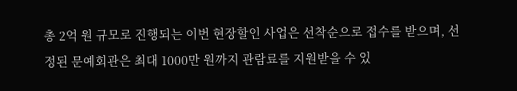총 2억 원 규모로 진행되는 이번 현장할인 사업은 선착순으로 접수를 받으며, 선정된 문예회관은 최대 1000만 원까지 관람료를 지원받을 수 있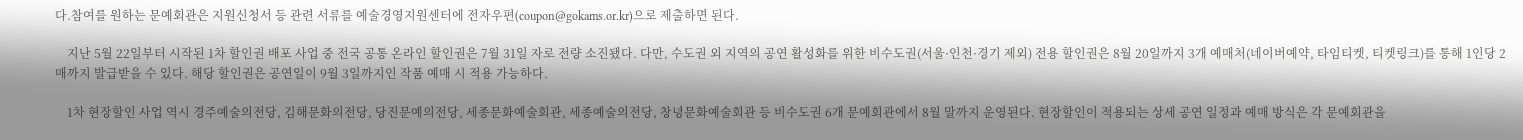다.참여를 원하는 문예회관은 지원신청서 등 관련 서류를 예술경영지원센터에 전자우편(coupon@gokams.or.kr)으로 제출하면 된다.

    지난 5월 22일부터 시작된 1차 할인권 배포 사업 중 전국 공통 온라인 할인권은 7월 31일 자로 전량 소진됐다. 다만, 수도권 외 지역의 공연 활성화를 위한 비수도권(서울·인천·경기 제외) 전용 할인권은 8월 20일까지 3개 예매처(네이버예약, 타임티켓, 티켓링크)를 통해 1인당 2매까지 발급받을 수 있다. 해당 할인권은 공연일이 9월 3일까지인 작품 예매 시 적용 가능하다.

    1차 현장할인 사업 역시 경주예술의전당, 김해문화의전당, 당진문예의전당, 세종문화예술회관, 세종예술의전당, 창녕문화예술회관 등 비수도권 6개 문예회관에서 8월 말까지 운영된다. 현장할인이 적용되는 상세 공연 일정과 예매 방식은 각 문예회관을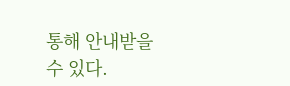통해 안내받을 수 있다.